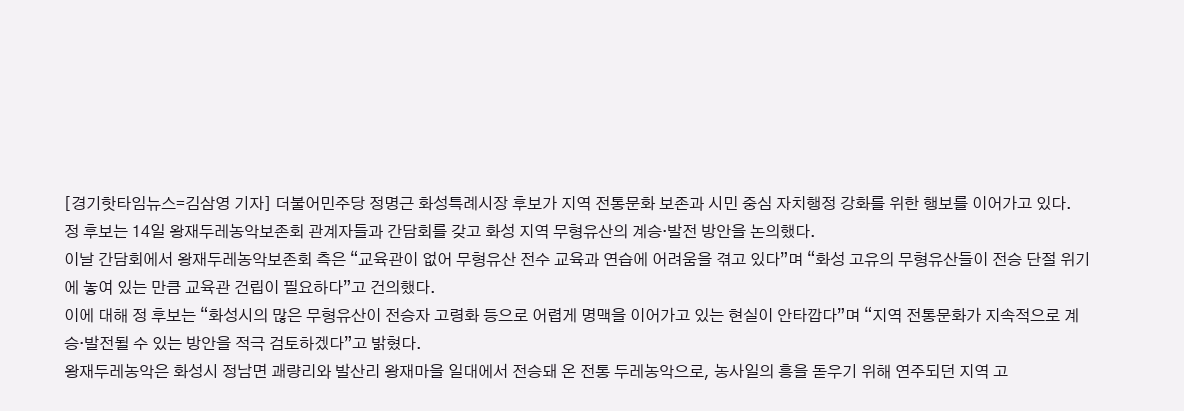[경기핫타임뉴스=김삼영 기자] 더불어민주당 정명근 화성특례시장 후보가 지역 전통문화 보존과 시민 중심 자치행정 강화를 위한 행보를 이어가고 있다.
정 후보는 14일 왕재두레농악보존회 관계자들과 간담회를 갖고 화성 지역 무형유산의 계승·발전 방안을 논의했다.
이날 간담회에서 왕재두레농악보존회 측은 “교육관이 없어 무형유산 전수 교육과 연습에 어려움을 겪고 있다”며 “화성 고유의 무형유산들이 전승 단절 위기에 놓여 있는 만큼 교육관 건립이 필요하다”고 건의했다.
이에 대해 정 후보는 “화성시의 많은 무형유산이 전승자 고령화 등으로 어렵게 명맥을 이어가고 있는 현실이 안타깝다”며 “지역 전통문화가 지속적으로 계승·발전될 수 있는 방안을 적극 검토하겠다”고 밝혔다.
왕재두레농악은 화성시 정남면 괘량리와 발산리 왕재마을 일대에서 전승돼 온 전통 두레농악으로, 농사일의 흥을 돋우기 위해 연주되던 지역 고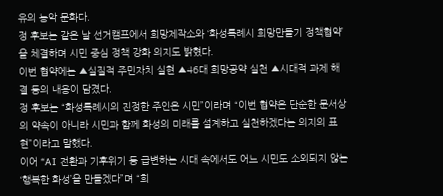유의 농악 문화다.
정 후보는 같은 날 선거캠프에서 희망제작소와 ‘화성특례시 희망만들기 정책협약’을 체결하며 시민 중심 정책 강화 의지도 밝혔다.
이번 협약에는 ▲실질적 주민자치 실현 ▲46대 희망공약 실천 ▲시대적 과제 해결 등의 내용이 담겼다.
정 후보는 “화성특례시의 진정한 주인은 시민”이라며 “이번 협약은 단순한 문서상의 약속이 아니라 시민과 함께 화성의 미래를 설계하고 실천하겠다는 의지의 표현”이라고 말했다.
이어 “AI 전환과 기후위기 등 급변하는 시대 속에서도 어느 시민도 소외되지 않는 ‘행복한 화성’을 만들겠다”며 “희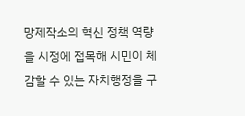망제작소의 혁신 정책 역량을 시정에 접목해 시민이 체감할 수 있는 자치행정을 구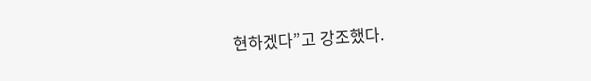현하겠다”고 강조했다.